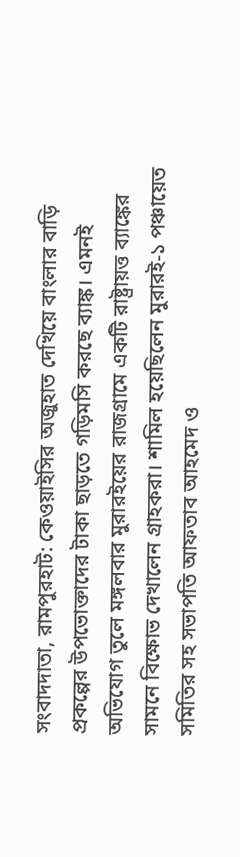সংবাদদাতা, রামপুরহাট: কেওয়াইসির অজুহাত দেখিয়ে বাংলার বাড়ি প্রকল্পের উপভোক্তাদের টাকা ছাড়তে গড়িমসি করছে ব্যাঙ্ক। এমনই অভিযোগ তুলে মঙ্গলবার মুরারইয়ের রাজগ্রামে একটি রাষ্ট্রায়ত্ত ব্যাঙ্কের সামনে বিক্ষোভ দেখালেন গ্রাহকরা। শামিল হয়েছিলেন মুরারই-১ পঞ্চায়েত সমিতির সহ সভাপতি আফতাব আহমেদ ও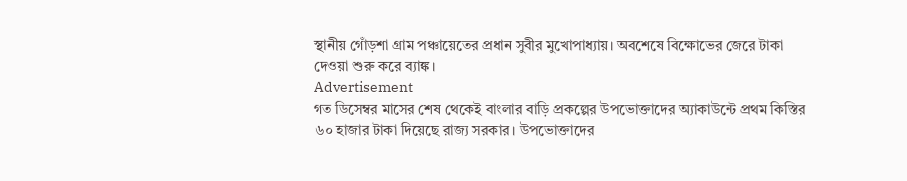স্থানীয় গোঁড়শা গ্রাম পঞ্চায়েতের প্রধান সুবীর মুখোপাধ্যায়। অবশেষে বিক্ষোভের জেরে টাকা দেওয়া শুরু করে ব্যাঙ্ক।
Advertisement
গত ডিসেম্বর মাসের শেষ থেকেই বাংলার বাড়ি প্রকল্পের উপভোক্তাদের অ্যাকাউন্টে প্রথম কিস্তির ৬০ হাজার টাকা দিয়েছে রাজ্য সরকার। উপভোক্তাদের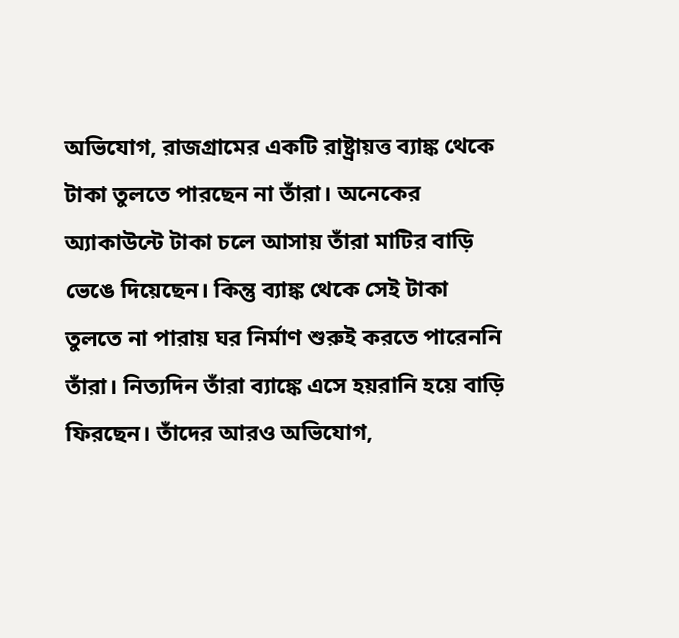অভিযোগ, রাজগ্রামের একটি রাষ্ট্রায়ত্ত ব্যাঙ্ক থেকে টাকা তুলতে পারছেন না তাঁরা। অনেকের অ্যাকাউন্টে টাকা চলে আসায় তাঁরা মাটির বাড়ি ভেঙে দিয়েছেন। কিন্তু ব্যাঙ্ক থেকে সেই টাকা তুলতে না পারায় ঘর নির্মাণ শুরুই করতে পারেননি তাঁরা। নিত্যদিন তাঁরা ব্যাঙ্কে এসে হয়রানি হয়ে বাড়ি ফিরছেন। তাঁদের আরও অভিযোগ,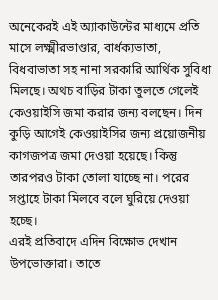অনেকেরই এই অ্যাকাউন্টের মাধ্যমে প্রতি মাসে লক্ষ্মীরভাণ্ডার, বার্ধক্যভাতা, বিধবাভাতা সহ নানা সরকারি আর্থিক সুবিধা মিলছে। অথচ বাড়ির টাকা তুলতে গেলেই কেওয়াইসি জমা করার জন্য বলছেন। দিন কুড়ি আগেই কেওয়াইসির জন্য প্রয়োজনীয় কাগজপত্র জমা দেওয়া হয়েছে। কিন্তু তারপরও টাকা তোলা যাচ্ছে না। পরের সপ্তাহে টাকা মিলবে বলে ঘুরিয়ে দেওয়া হচ্ছে।
এরই প্রতিবাদে এদিন বিক্ষোভ দেখান উপভোক্তারা। তাতে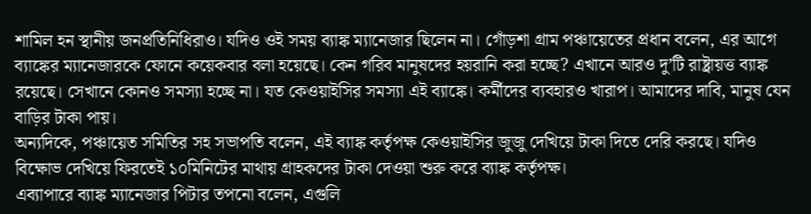শামিল হন স্থানীয় জনপ্রতিনিধিরাও। যদিও ওই সময় ব্যাঙ্ক ম্যানেজার ছিলেন না। গোঁড়শা গ্রাম পঞ্চায়েতের প্রধান বলেন, এর আগে ব্যাঙ্কের ম্যানেজারকে ফোনে কয়েকবার বলা হয়েছে। কেন গরিব মানুষদের হয়রানি করা হচ্ছে? এখানে আরও দু’টি রাষ্ট্রায়ত্ত ব্যাঙ্ক রয়েছে। সেখানে কোনও সমস্যা হচ্ছে না। যত কেওয়াইসির সমস্যা এই ব্যাঙ্কে। কর্মীদের ব্যবহারও খারাপ। আমাদের দাবি, মানুষ যেন বাড়ির টাকা পায়।
অন্যদিকে, পঞ্চায়েত সমিতির সহ সভাপতি বলেন, এই ব্যাঙ্ক কর্তৃপক্ষ কেওয়াইসির জুজু দেখিয়ে টাকা দিতে দেরি করছে। যদিও বিক্ষোভ দেখিয়ে ফিরতেই ১০মিনিটের মাথায় গ্রাহকদের টাকা দেওয়া শুরু করে ব্যাঙ্ক কর্তৃপক্ষ।
এব্যাপারে ব্যাঙ্ক ম্যানেজার পিটার তপনো বলেন, এগুলি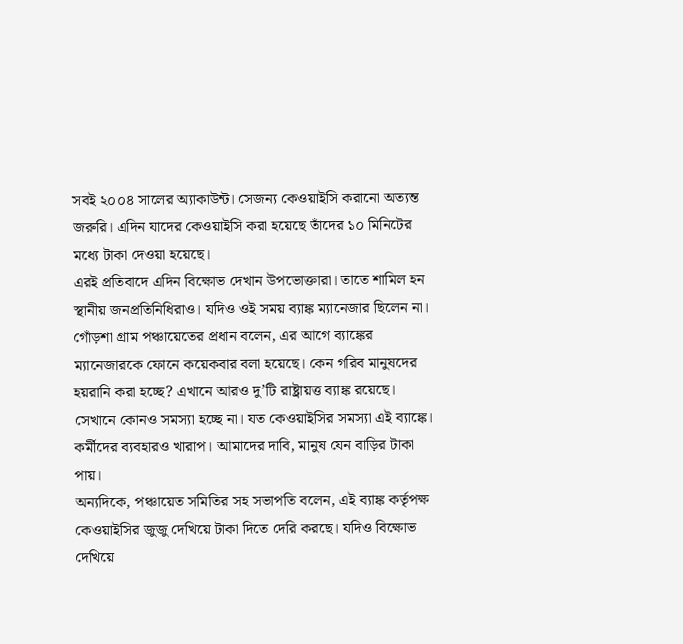সবই ২০০৪ সালের অ্যাকাউন্ট। সেজন্য কেওয়াইসি করানো অত্যন্ত জরুরি। এদিন যাদের কেওয়াইসি করা হয়েছে তাঁদের ১০ মিনিটের মধ্যে টাকা দেওয়া হয়েছে।
এরই প্রতিবাদে এদিন বিক্ষোভ দেখান উপভোক্তারা। তাতে শামিল হন স্থানীয় জনপ্রতিনিধিরাও। যদিও ওই সময় ব্যাঙ্ক ম্যানেজার ছিলেন না। গোঁড়শা গ্রাম পঞ্চায়েতের প্রধান বলেন, এর আগে ব্যাঙ্কের ম্যানেজারকে ফোনে কয়েকবার বলা হয়েছে। কেন গরিব মানুষদের হয়রানি করা হচ্ছে? এখানে আরও দু’টি রাষ্ট্রায়ত্ত ব্যাঙ্ক রয়েছে। সেখানে কোনও সমস্যা হচ্ছে না। যত কেওয়াইসির সমস্যা এই ব্যাঙ্কে। কর্মীদের ব্যবহারও খারাপ। আমাদের দাবি, মানুষ যেন বাড়ির টাকা পায়।
অন্যদিকে, পঞ্চায়েত সমিতির সহ সভাপতি বলেন, এই ব্যাঙ্ক কর্তৃপক্ষ কেওয়াইসির জুজু দেখিয়ে টাকা দিতে দেরি করছে। যদিও বিক্ষোভ দেখিয়ে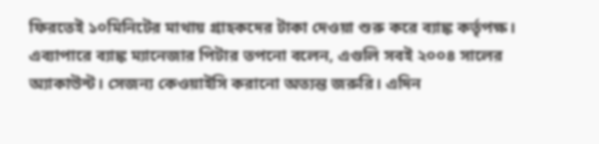ফিরতেই ১০মিনিটের মাথায় গ্রাহকদের টাকা দেওয়া শুরু করে ব্যাঙ্ক কর্তৃপক্ষ।
এব্যাপারে ব্যাঙ্ক ম্যানেজার পিটার তপনো বলেন, এগুলি সবই ২০০৪ সালের অ্যাকাউন্ট। সেজন্য কেওয়াইসি করানো অত্যন্ত জরুরি। এদিন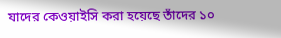যাদের কেওয়াইসি করা হয়েছে তাঁদের ১০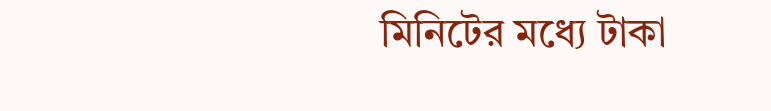মিনিটের মধ্যে টাকা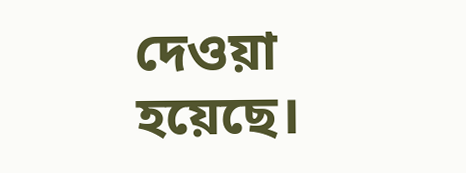দেওয়া হয়েছে।